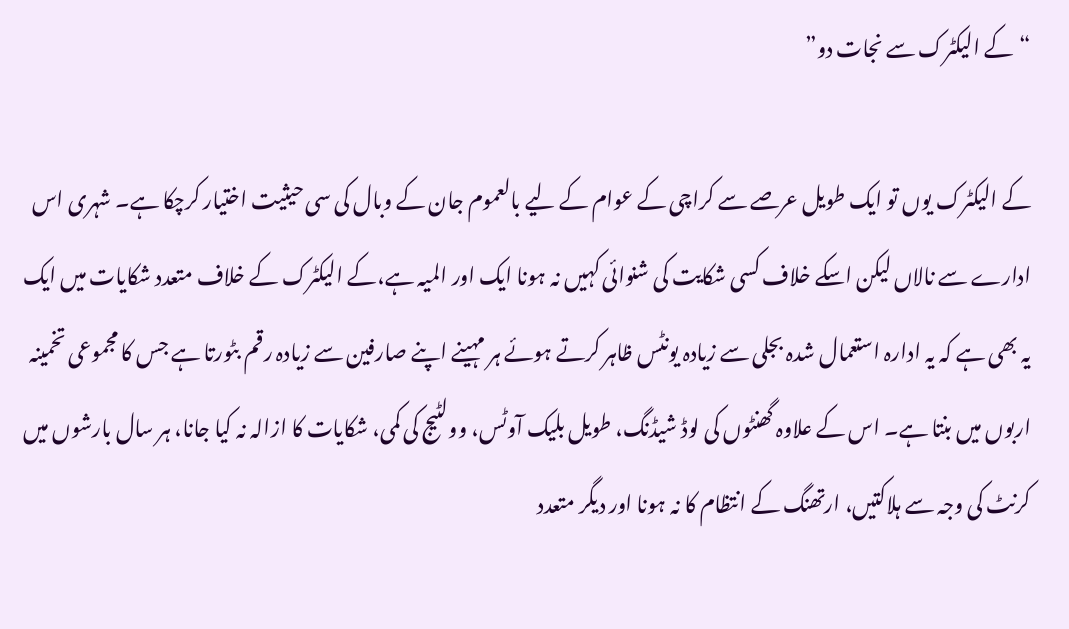“کے الیکٹرک سے نجات دو”

کے الیکٹرک یوں تو ایک طویل عرصے سے کراچی کے عوام کے لیے بالعموم جان کے وبال کی سی حیثیت اختیار کرچکا ہے۔ شہری اس ادارے سے نالاں لیکن اسکے خلاف کسی شکایت کی شنوائی کہیں نہ ہونا ایک اور المیہ ہے،کے الیکٹرک کے خلاف متعدد شکایات میں ایک یہ بھی ہے کہ یہ ادارہ استعمال شدہ بجلی سے زیادہ یونٹس ظاہر کرتے ہوئے ہر مہینے اپنے صارفین سے زیادہ رقم بٹورتا ہے جس کا مجموعی تخمینہ اربوں میں بنتا ہے۔ اس کے علاوہ گھنٹوں کی لوڈ شیڈنگ، طویل بلیک آوٹس، وولٹیج کی کمی، شکایات کا ازالہ نہ کیا جانا، ہر سال بارشوں میں کرنٹ کی وجہ سے ہلاکتیں، ارتھنگ کے انتظام کا نہ ہونا اور دیگر متعدد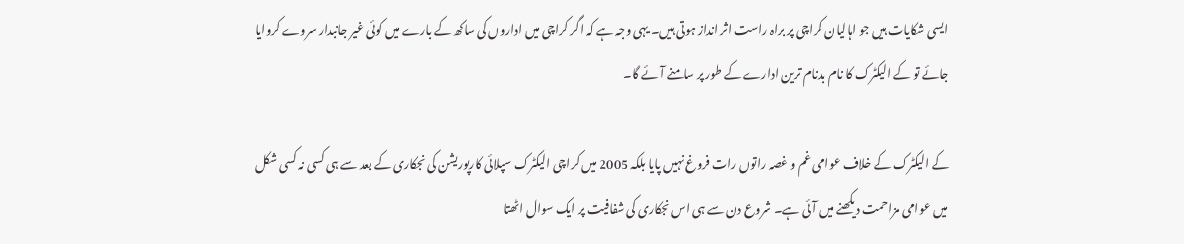ایسی شکایات ہیں جو اہالیان کراچی پر براہ راست اثر انداز ہوتی ہیں۔ یہی وجہ ہے کہ اگر کراچی میں اداروں کی ساکھ کے بارے میں کوئی غیر جانبدار سروے کروایا جائے تو کے الیکٹرک کا نام بدنام ترین ادارے کے طور پر سامنے آئے گا۔

کے الیکٹرک کے خلاف عوامی غم و غصہ راتوں رات فروغ نہیں پایا بلکہ 2005 میں کراچی الیکٹرک سپلائی کارپوریشن کی نجکاری کے بعد سے ہی کسی نہ کسی شکل میں عوامی مزاحمت دیکھنے میں آئی ہے۔ شروع دن سے ہی اس نجکاری کی شفافیت پر ایک سوال اٹھتا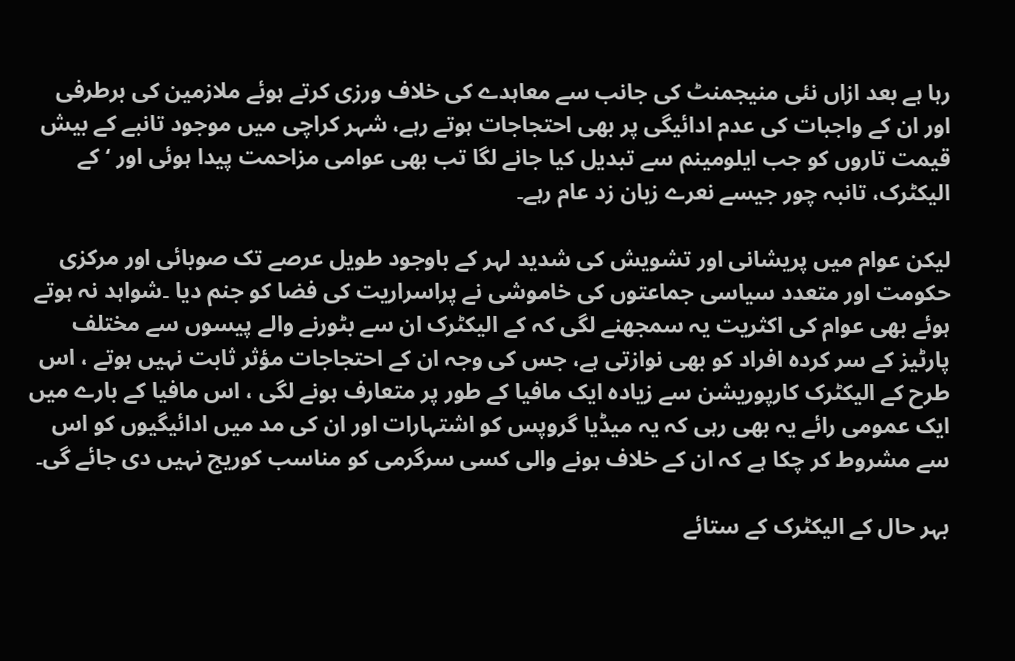رہا ہے بعد ازاں نئی منیجمنٹ کی جانب سے معاہدے کی خلاف ورزی کرتے ہوئے ملازمین کی برطرفی اور ان کے واجبات کی عدم ادائیگی پر بھی احتجاجات ہوتے رہے، شہر کراچی میں موجود تانبے کے بیش قیمت تاروں کو جب ایلومینم سے تبدیل کیا جانے لگا تب بھی عوامی مزاحمت پیدا ہوئی اور ‘کے الیکٹرک، تانبہ چور جیسے نعرے زبان زد عام رہے۔

لیکن عوام میں پریشانی اور تشویش کی شدید لہر کے باوجود طویل عرصے تک صوبائی اور مرکزی حکومت اور متعدد سیاسی جماعتوں کی خاموشی نے پراسراریت کی فضا کو جنم دیا ۔شواہد نہ ہوتے ہوئے بھی عوام کی اکثریت یہ سمجھنے لگی کہ کے الیکٹرک ان سے بٹورنے والے پیسوں سے مختلف پارٹیز کے سر کردہ افراد کو بھی نوازتی ہے، جس کی وجہ ان کے احتجاجات مؤثر ثابت نہیں ہوتے ، اس طرح کے الیکٹرک کارپوریشن سے زیادہ ایک مافیا کے طور پر متعارف ہونے لگی ، اس مافیا کے بارے میں ایک عمومی رائے یہ بھی رہی کہ یہ میڈیا گروپس کو اشتہارات اور ان کی مد میں ادائیگیوں کو اس سے مشروط کر چکا ہے کہ ان کے خلاف ہونے والی کسی سرگرمی کو مناسب کوریج نہیں دی جائے گی۔

بہر حال کے الیکٹرک کے ستائے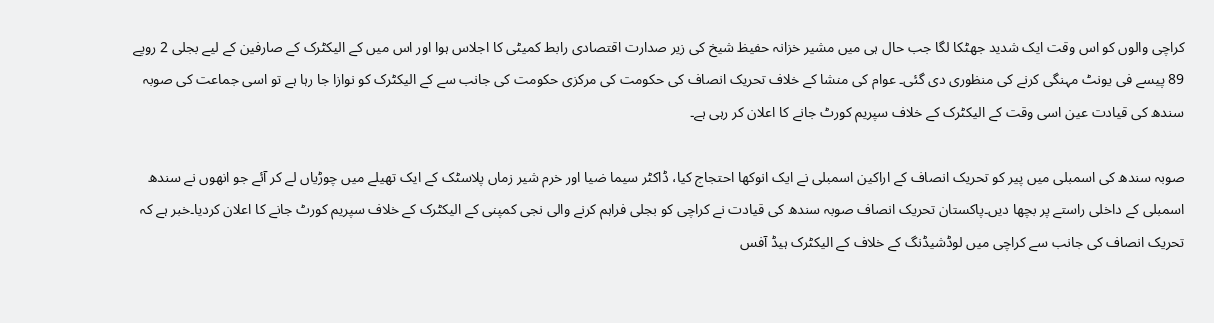کراچی والوں کو اس وقت ایک شدید جھٹکا لگا جب حال ہی میں مشیر خزانہ حفیظ شیخ کی زیر صدارت اقتصادی رابط کمیٹی کا اجلاس ہوا اور اس میں کے الیکٹرک کے صارفین کے لیے بجلی 2 روپے 89 پیسے فی یونٹ مہنگی کرنے کی منظوری دی گئی۔ عوام کی منشا کے خلاف تحریک انصاف کی حکومت کی مرکزی حکومت کی جانب سے کے الیکٹرک کو نوازا جا رہا ہے تو اسی جماعت کی صوبہ سندھ کی قیادت عین اسی وقت کے الیکٹرک کے خلاف سپریم کورٹ جانے کا اعلان کر رہی ہے۔

صوبہ سندھ کی اسمبلی میں پیر کو تحریک انصاف کے اراکین اسمبلی نے ایک انوکھا احتجاج کیا، ڈاکٹر سیما ضیا اور خرم شیر زماں پلاسٹک کے ایک تھیلے میں چوڑیاں لے کر آئے جو انھوں نے سندھ اسمبلی کے داخلی راستے پر بچھا دیں۔پاکستان تحریک انصاف صوبہ سندھ کی قیادت نے کراچی کو بجلی فراہم کرنے والی نجی کمپنی کے الیکٹرک کے خلاف سپریم کورٹ جانے کا اعلان کردیا۔خبر ہے کہ تحریک انصاف کی جانب سے کراچی میں لوڈشیڈنگ کے خلاف کے الیکٹرک ہیڈ آفس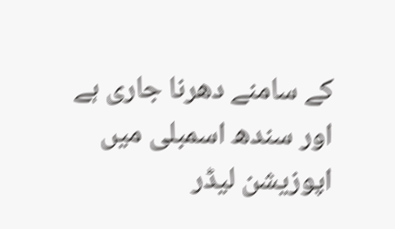کے سامنے دھرنا جاری ہے اور سندھ اسمبلی میں اپوزیشن لیڈر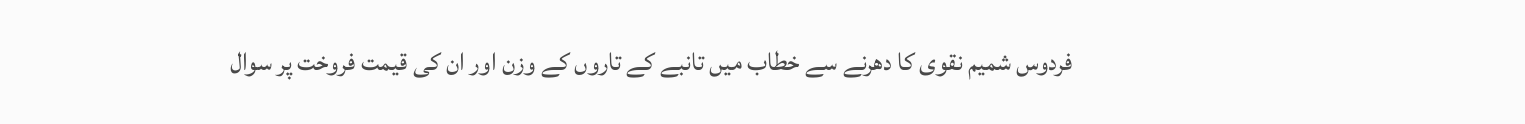فردوس شمیم نقوی کا دھرنے سے خطاب میں تانبے کے تاروں کے وزن اور ان کی قیمت فروخت پر سوال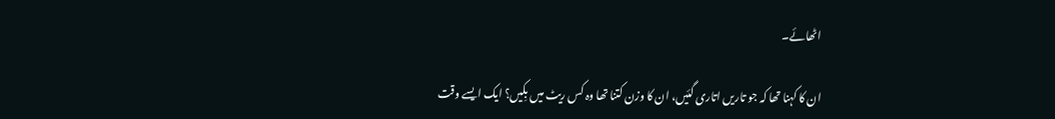اٹھائے۔

ان کا کہنا تھا کہ جو تاریں اتاری گئیں، ان کا وزن کتنا تھا وہ کس ریٹ میں بِکیں؟ ایک ایسے وقت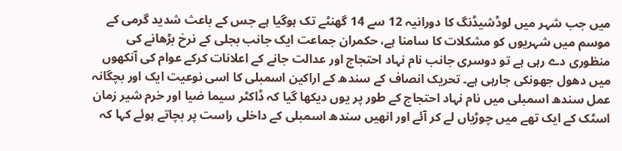میں جب شہر میں لوڈشیڈنگ کا دورانیہ 12 سے 14 گھنٹے تک ہوگیا ہے جس کے باعث شدید گرمی کے موسم میں شہریوں کو مشکلات کا سامنا ہے، حکمران جماعت ایک جانب بجلی کے نرخ بڑھانے کی منظوری دے رہی ہے تو دوسری جانب نام نہاد احتجاج اور عدالت جانے کے اعلانات کرکے عوام کی آنکھوں میں دھول جھونکی جارہی ہے۔ تحریک انصاف کے سندھ کے اراکین اسمبلی کا اسی نوعیت ایک اور بچگانہ عمل سندھ اسمبلی میں نام نہاد احتجاج کے طور پر یوں دیکھا گیا کہ ڈاکٹر سیما ضیا اور خرم شیر زمان اسٹک کے ایک تھے میں چوڑیاں لے کر آئے اور انھیں سندھ اسمبلی کے داخلی راست پر بچاتے ہوئے کہا کہ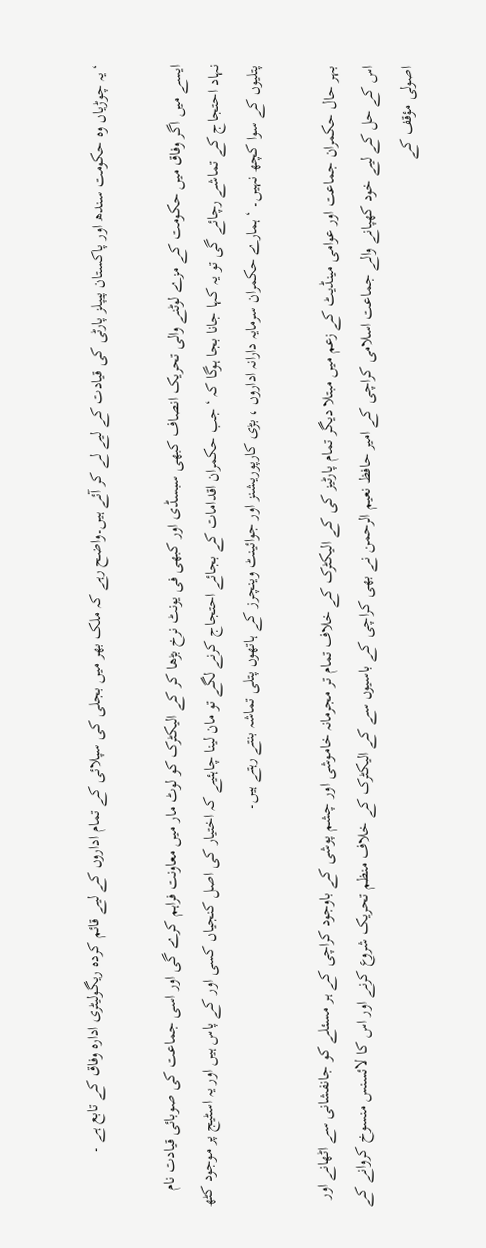‘یہ چوڑیاں وہ حکومت سندھ اور پاکستان پیپلز پارٹی کی قیادت کے لیے لے کر آئے ہیں۔واضح رہے کہ ملک بھر میں بجلی کی سپلائی کے تمام اداروں کے لیے قائم کردہ ریگولیٹری ادارہ وفاق کے تابع ہے ۔

ایسے میں اگر وفاق میں حکومت کے مزے لوٹنے والی تحریک انصاف کبھی سبسڈی اور کبھی فی یونٹ نرخ بڑھا کر کے الیکٹرک کو لوٹ مار میں معاونت فراہم کرے گی اور اسی جماعت کی صوبائی قیادت نام نہاد احتجاج کے تماشے رچائے گی تو یہ کہا جانا بجا ہوگا کہ ‘جب حکمران اقدامات کے بجائے احتجاج کرنے لگے تو مان لینا چاہئیے کہ اختیار کی اصل کنجیاں کسی اور کے پاس ہیں اور یہ اسٹیج پر موجود کٹھ پتلیوں کے سوا کچھ نہیں۔ ‘ہمارے حکمران سرمایہ دارانہ اداروں ، بڑی کارپوریشنز اور جوائینٹ وینچرز کے ہاتھوں پتلی تماشہ بنتے رہتے ہیں۔

بہر حال حکمران جماعت اور عوامی مینڈیٹ کے زعم میں مبتلا دیگر تمام پارٹیز کی کے الیکٹرک کے خلاف تمام تر مجرمانہ خاموشی اور چشم پوشی کے باوجود کراچی کے ہر مسئلے کو جانفشانی سے اٹھانے اور اس کے حل کے لیے خود کھپانے والے جماعت اسلامی کراچی کے امیر حافظ نعیم الرحمن نے بھی کراچی کے باسیوں سے کے الیکٹرک کے خلاف منظم تحریک شروع کرنے اور اس کا لائسنس منسوخ کروانے کے اصولی مؤقف کے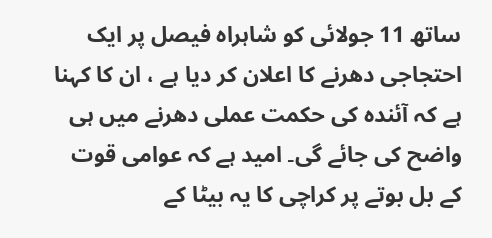ساتھ 11 جولائی کو شاہراہ فیصل پر ایک احتجاجی دھرنے کا اعلان کر دیا ہے ، ان کا کہنا ہے کہ آئندہ کی حکمت عملی دھرنے میں ہی واضح کی جائے گی۔ امید ہے کہ عوامی قوت کے بل بوتے پر کراچی کا یہ بیٹا کے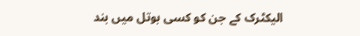الیکٹرک کے جن کو کسی بوتل میں بند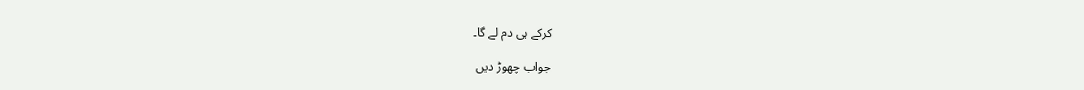کرکے ہی دم لے گا۔

جواب چھوڑ دیں